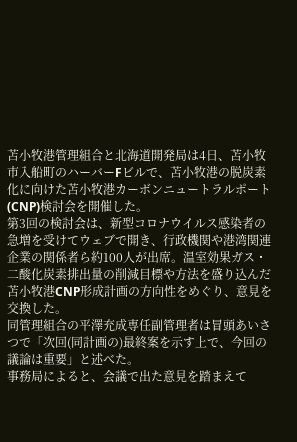苫小牧港管理組合と北海道開発局は4日、苫小牧市入船町のハーバーFビルで、苫小牧港の脱炭素化に向けた苫小牧港カーボンニュートラルポート(CNP)検討会を開催した。
第3回の検討会は、新型コロナウイルス感染者の急増を受けてウェブで開き、行政機関や港湾関連企業の関係者ら約100人が出席。温室効果ガス・二酸化炭素排出量の削減目標や方法を盛り込んだ苫小牧港CNP形成計画の方向性をめぐり、意見を交換した。
同管理組合の平澤充成専任副管理者は冒頭あいさつで「次回(同計画の)最終案を示す上で、今回の議論は重要」と述べた。
事務局によると、会議で出た意見を踏まえて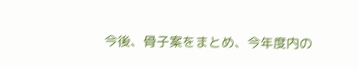今後、骨子案をまとめ、今年度内の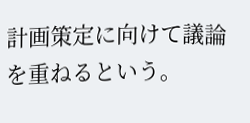計画策定に向けて議論を重ねるという。